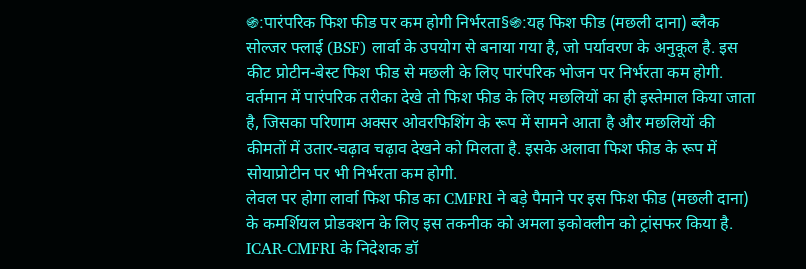֍:पारंपरिक फिश फीड पर कम होगी निर्भरता§֍:यह फिश फीड (मछली दाना) ब्लैक सोल्जर फ्लाई (BSF) लार्वा के उपयोग से बनाया गया है, जो पर्यावरण के अनुकूल है. इस कीट प्रोटीन-बेस्ट फिश फीड से मछली के लिए पारंपरिक भोजन पर निर्भरता कम होगी. वर्तमान में पारंपरिक तरीका देखे तो फिश फीड के लिए मछलियों का ही इस्तेमाल किया जाता है, जिसका परिणाम अक्सर ओवरफिशिंग के रूप में सामने आता है और मछलियों की कीमतों में उतार-चढ़ाव चढ़ाव देखने को मिलता है. इसके अलावा फिश फीड के रूप में सोयाप्रोटीन पर भी निर्भरता कम होगी.
लेवल पर होगा लार्वा फिश फीड का CMFRI ने बड़े पैमाने पर इस फिश फीड (मछली दाना) के कमर्शियल प्रोडक्शन के लिए इस तकनीक को अमला इकोक्लीन को ट्रांसफर किया है. ICAR-CMFRI के निदेशक डॉ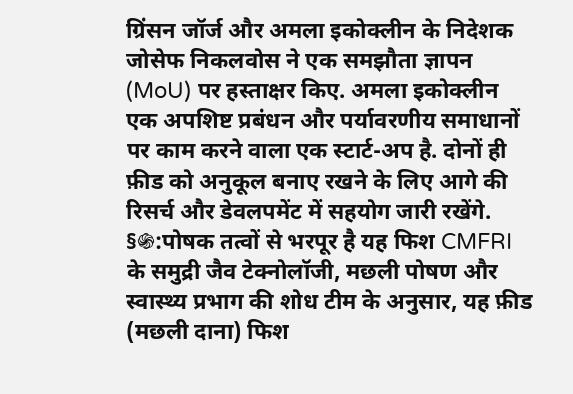ग्रिंसन जॉर्ज और अमला इकोक्लीन के निदेशक जोसेफ निकलवोस ने एक समझौता ज्ञापन (MoU) पर हस्ताक्षर किए. अमला इकोक्लीन एक अपशिष्ट प्रबंधन और पर्यावरणीय समाधानों पर काम करने वाला एक स्टार्ट-अप है. दोनों ही फ़ीड को अनुकूल बनाए रखने के लिए आगे की रिसर्च और डेवलपमेंट में सहयोग जारी रखेंगे.
§֍:पोषक तत्वों से भरपूर है यह फिश CMFRI के समुद्री जैव टेक्नोलॉजी, मछली पोषण और स्वास्थ्य प्रभाग की शोध टीम के अनुसार, यह फ़ीड (मछली दाना) फिश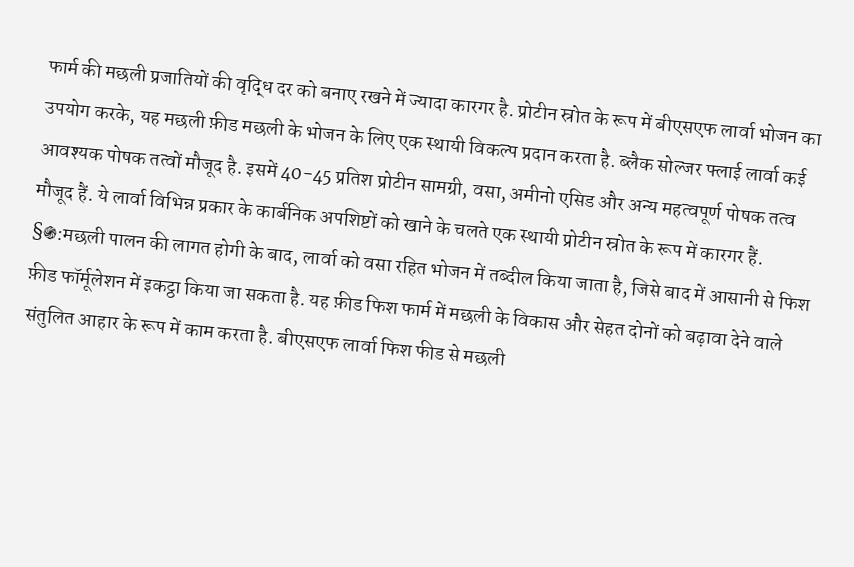फार्म की मछली प्रजातियों की वृद्धि दर को बनाए रखने में ज्यादा कारगर है. प्रोटीन स्रोत के रूप में बीएसएफ लार्वा भोजन का उपयोग करके, यह मछली फ़ीड मछली के भोजन के लिए एक स्थायी विकल्प प्रदान करता है. ब्लैक सोल्जर फ्लाई लार्वा कई आवश्यक पोषक तत्वों मौजूद है. इसमें 40-45 प्रतिश प्रोटीन सामग्री, वसा, अमीनो एसिड और अन्य महत्वपूर्ण पोषक तत्व मौजूद हैं. ये लार्वा विभिन्न प्रकार के कार्बनिक अपशिष्टों को खाने के चलते एक स्थायी प्रोटीन स्रोत के रूप में कारगर हैं.
§֍:मछली पालन की लागत होगी के बाद, लार्वा को वसा रहित भोजन में तब्दील किया जाता है, जिसे बाद में आसानी से फिश फ़ीड फॉर्मूलेशन में इकट्ठा किया जा सकता है. यह फ़ीड फिश फार्म में मछली के विकास और सेहत दोनों को बढ़ावा देने वाले संतुलित आहार के रूप में काम करता है. बीएसएफ लार्वा फिश फीड से मछली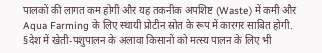पालकों की लागत कम होगी और यह तकनीक अपशिष्ट (Waste) में कमी और Aqua Farming के लिए स्थायी प्रोटीन स्रोत के रूप में कारगर साबित होगी.
§देश में खेती-पशुपालन के अलावा किसानों को मत्स्य पालन के लिए भी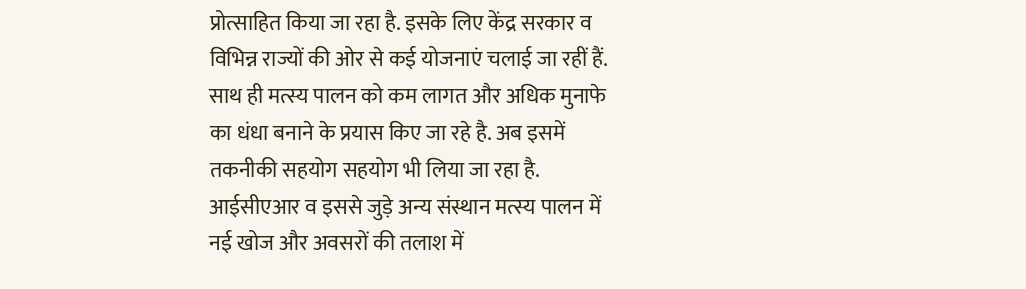प्रोत्साहित किया जा रहा है. इसके लिए केंद्र सरकार व विभिन्न राज्यों की ओर से कई योजनाएं चलाई जा रहीं हैं. साथ ही मत्स्य पालन को कम लागत और अधिक मुनाफे का धंधा बनाने के प्रयास किए जा रहे है. अब इसमें तकनीकी सहयोग सहयोग भी लिया जा रहा है. आईसीएआर व इससे जुड़े अन्य संस्थान मत्स्य पालन में नई खोज और अवसरों की तलाश में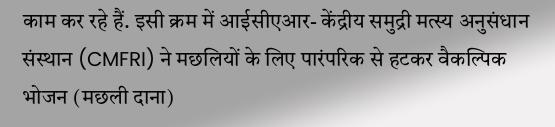काम कर रहे हैं. इसी क्रम में आईसीएआर- केंद्रीय समुद्री मत्स्य अनुसंधान संस्थान (CMFRI) ने मछलियों के लिए पारंपरिक से हटकर वैकल्पिक भोजन (मछली दाना)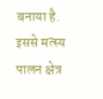बनाया है. इससे मत्स्य पालन क्षेत्र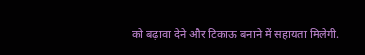को बढ़ावा देने और टिकाऊ बनाने में सहायता मिलेगी.